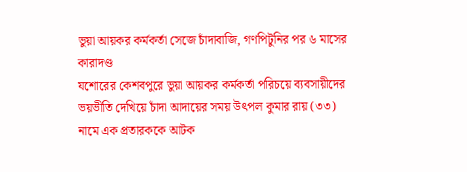ভুয়া আয়কর কর্মকর্তা সেজে চাঁদাবাজি, গণপিটুনির পর ৬ মাসের কারাদণ্ড
যশোরের কেশবপুরে ভুয়া আয়কর কর্মকর্তা পরিচয়ে ব্যবসায়ীদের ভয়ভীতি দেখিয়ে চাঁদা আদায়ের সময় উৎপল কুমার রায় (৩৩) নামে এক প্রতারককে আটক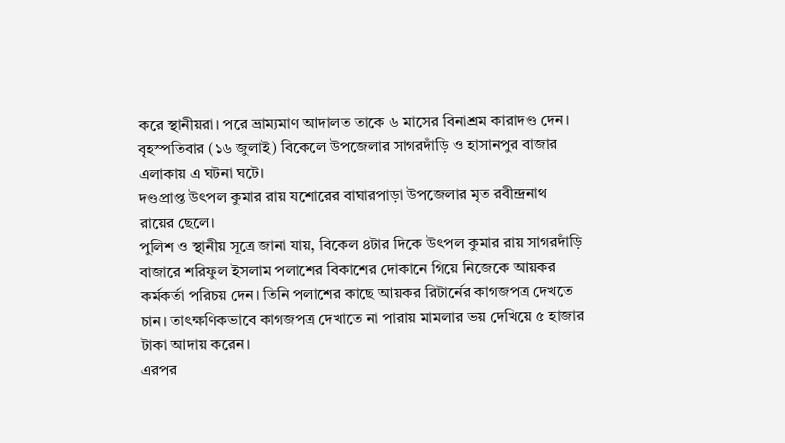করে স্থানীয়রা। পরে ভ্রাম্যমাণ আদালত তাকে ৬ মাসের বিনাশ্রম কারাদণ্ড দেন।
বৃহস্পতিবার (১৬ জুলাই) বিকেলে উপজেলার সাগরদাঁড়ি ও হাসানপুর বাজার এলাকায় এ ঘটনা ঘটে।
দণ্ডপ্রাপ্ত উৎপল কুমার রায় যশোরের বাঘারপাড়া উপজেলার মৃত রবীন্দ্রনাথ রায়ের ছেলে।
পুলিশ ও স্থানীয় সূত্রে জানা যায়, বিকেল ৪টার দিকে উৎপল কুমার রায় সাগরদাঁড়ি বাজারে শরিফুল ইসলাম পলাশের বিকাশের দোকানে গিয়ে নিজেকে আয়কর কর্মকর্তা পরিচয় দেন। তিনি পলাশের কাছে আয়কর রিটার্নের কাগজপত্র দেখতে চান। তাৎক্ষণিকভাবে কাগজপত্র দেখাতে না পারায় মামলার ভয় দেখিয়ে ৫ হাজার টাকা আদায় করেন।
এরপর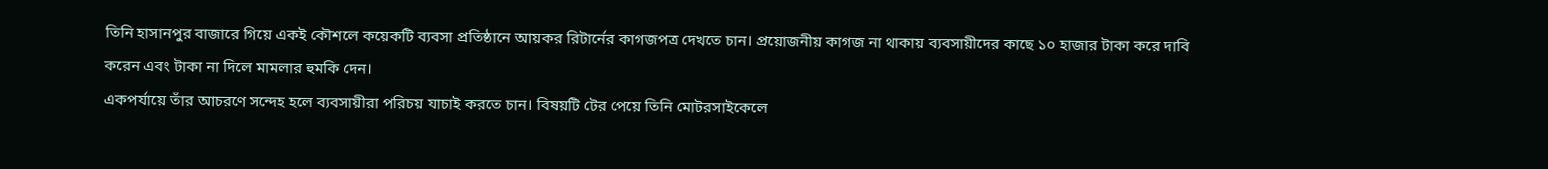তিনি হাসানপুর বাজারে গিয়ে একই কৌশলে কয়েকটি ব্যবসা প্রতিষ্ঠানে আয়কর রিটার্নের কাগজপত্র দেখতে চান। প্রয়োজনীয় কাগজ না থাকায় ব্যবসায়ীদের কাছে ১০ হাজার টাকা করে দাবি করেন এবং টাকা না দিলে মামলার হুমকি দেন।
একপর্যায়ে তাঁর আচরণে সন্দেহ হলে ব্যবসায়ীরা পরিচয় যাচাই করতে চান। বিষয়টি টের পেয়ে তিনি মোটরসাইকেলে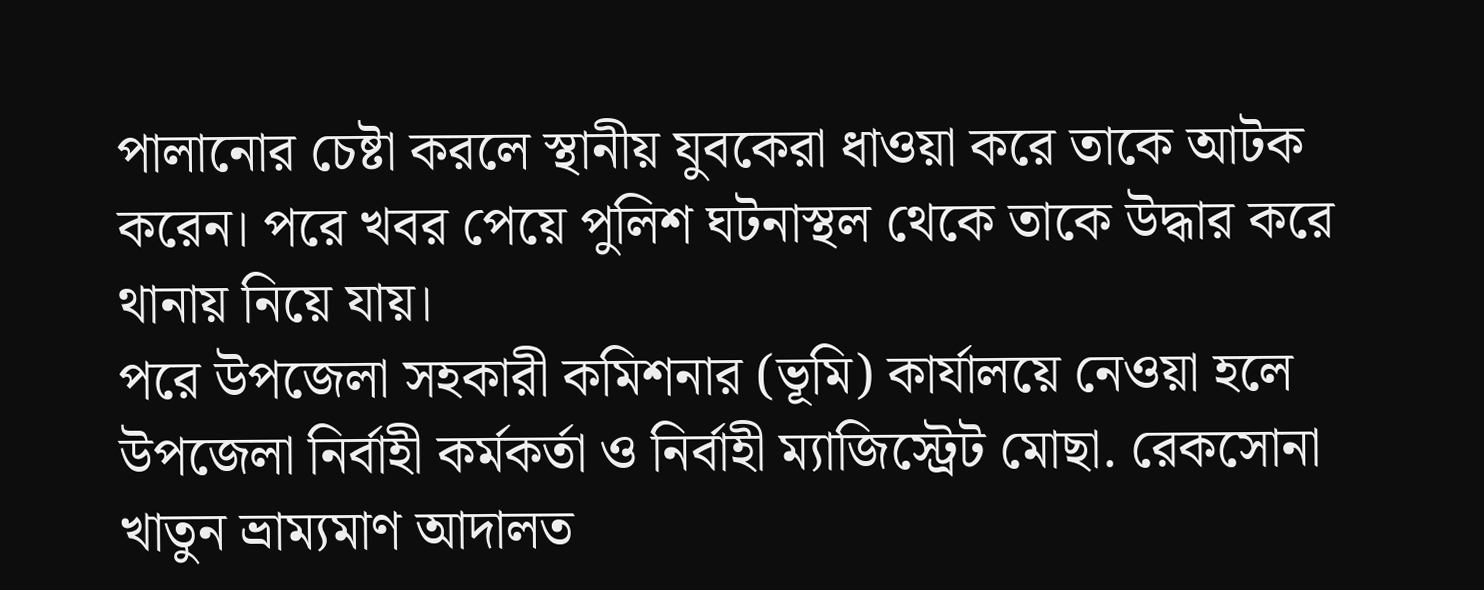পালানোর চেষ্টা করলে স্থানীয় যুবকেরা ধাওয়া করে তাকে আটক করেন। পরে খবর পেয়ে পুলিশ ঘটনাস্থল থেকে তাকে উদ্ধার করে থানায় নিয়ে যায়।
পরে উপজেলা সহকারী কমিশনার (ভূমি) কার্যালয়ে নেওয়া হলে উপজেলা নির্বাহী কর্মকর্তা ও নির্বাহী ম্যাজিস্ট্রেট মোছা. রেকসোনা খাতুন ভ্রাম্যমাণ আদালত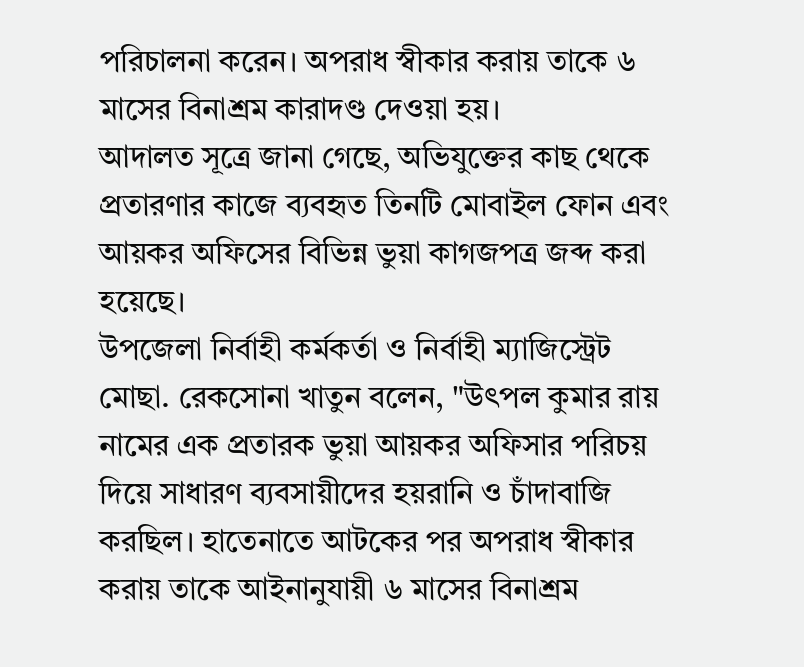পরিচালনা করেন। অপরাধ স্বীকার করায় তাকে ৬ মাসের বিনাশ্রম কারাদণ্ড দেওয়া হয়।
আদালত সূত্রে জানা গেছে, অভিযুক্তের কাছ থেকে প্রতারণার কাজে ব্যবহৃত তিনটি মোবাইল ফোন এবং আয়কর অফিসের বিভিন্ন ভুয়া কাগজপত্র জব্দ করা হয়েছে।
উপজেলা নির্বাহী কর্মকর্তা ও নির্বাহী ম্যাজিস্ট্রেট মোছা. রেকসোনা খাতুন বলেন, "উৎপল কুমার রায় নামের এক প্রতারক ভুয়া আয়কর অফিসার পরিচয় দিয়ে সাধারণ ব্যবসায়ীদের হয়রানি ও চাঁদাবাজি করছিল। হাতেনাতে আটকের পর অপরাধ স্বীকার করায় তাকে আইনানুযায়ী ৬ মাসের বিনাশ্রম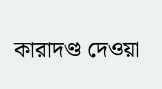কারাদণ্ড দেওয়া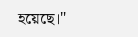হয়েছে।"